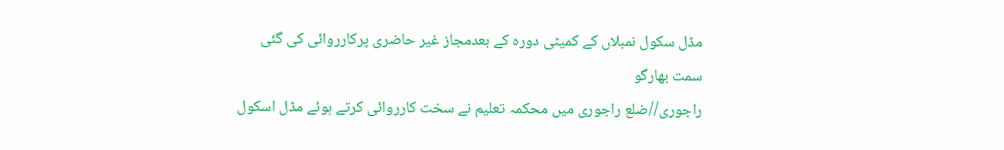مڈل سکول نمبلاں کے کمیٹی دورہ کے بعدمجاز غیر حاضری پرکارروائی کی گئی
سمت بھارگو
راجوری//ضلع راجوری میں محکمہ تعلیم نے سخت کارروائی کرتے ہوئے مڈل اسکول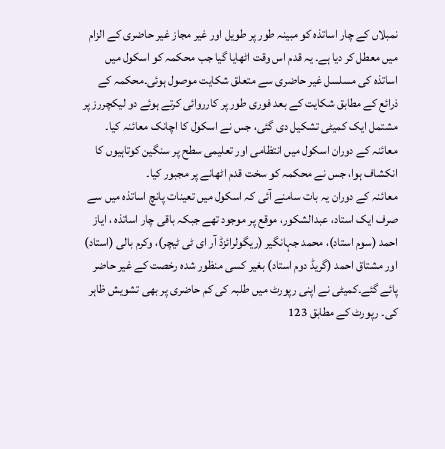نمبلاں کے چار اساتذہ کو مبینہ طور پر طویل اور غیر مجاز غیر حاضری کے الزام میں معطل کر دیا ہے۔ یہ قدم اس وقت اٹھایا گیا جب محکمہ کو اسکول میں اساتذہ کی مسلسل غیر حاضری سے متعلق شکایت موصول ہوئی۔محکمہ کے ذرائع کے مطابق شکایت کے بعد فوری طور پر کارروائی کرتے ہوئے دو لیکچررز پر مشتمل ایک کمیٹی تشکیل دی گئی، جس نے اسکول کا اچانک معائنہ کیا۔ معائنہ کے دوران اسکول میں انتظامی اور تعلیمی سطح پر سنگین کوتاہیوں کا انکشاف ہوا، جس نے محکمہ کو سخت قدم اٹھانے پر مجبور کیا۔
معائنہ کے دوران یہ بات سامنے آئی کہ اسکول میں تعینات پانچ اساتذہ میں سے صرف ایک استاد، عبدالشکور، موقع پر موجود تھے جبکہ باقی چار اساتذہ ، ایاز احمد (سوم استاد)، محمد جہانگیر (ریگولرائزڈ آر ای ٹی ٹیچر)، وکرم بالی (استاد) اور مشتاق احمد (گریڈ دوم استاد) بغیر کسی منظور شدہ رخصت کے غیر حاضر پائے گئے۔کمیٹی نے اپنی رپورٹ میں طلبہ کی کم حاضری پر بھی تشویش ظاہر کی۔ رپورٹ کے مطابق 123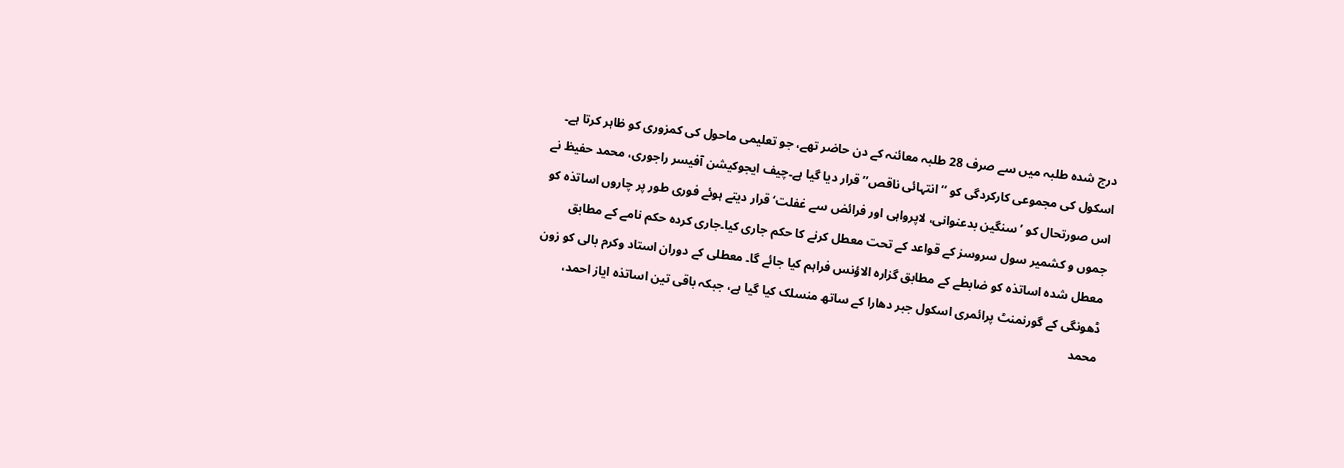درج شدہ طلبہ میں سے صرف 28 طلبہ معائنہ کے دن حاضر تھے، جو تعلیمی ماحول کی کمزوری کو ظاہر کرتا ہے۔ اسکول کی مجموعی کارکردگی کو ‘‘انتہائی ناقص’’ قرار دیا گیا ہے۔چیف ایجوکیشن آفیسر راجوری، محمد حفیظ نے اس صورتحال کو ’سنگین بدعنوانی، لاپرواہی اور فرائض سے غفلت‘ قرار دیتے ہوئے فوری طور پر چاروں اساتذہ کو جموں و کشمیر سول سروسز کے قواعد کے تحت معطل کرنے کا حکم جاری کیا۔جاری کردہ حکم نامے کے مطابق معطل شدہ اساتذہ کو ضابطے کے مطابق گزارہ الاؤنس فراہم کیا جائے گا۔ معطلی کے دوران استاد وکرم بالی کو زون ڈھونگی کے گورنمنٹ پرائمری اسکول جبر دھارا کے ساتھ منسلک کیا گیا ہے، جبکہ باقی تین اساتذہ ایاز احمد، محمد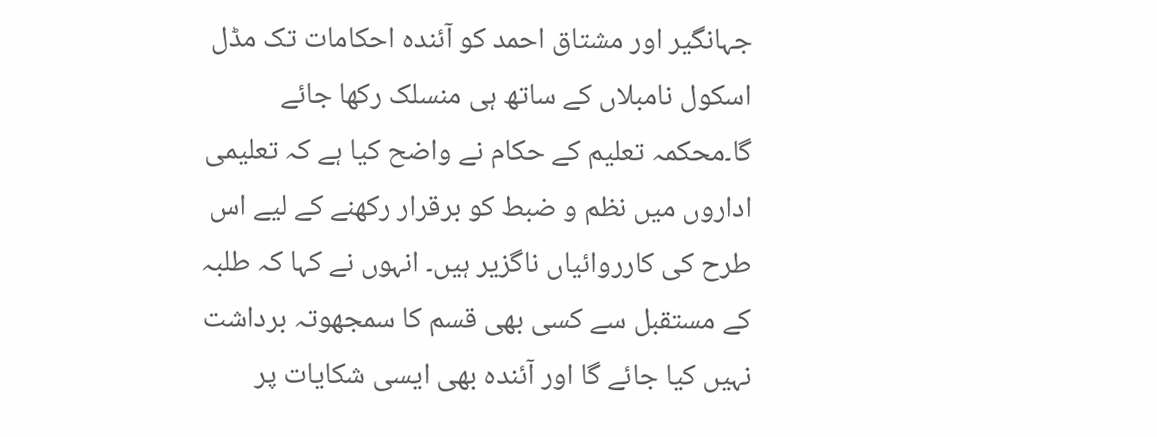جہانگیر اور مشتاق احمد کو آئندہ احکامات تک مڈل اسکول نامبلاں کے ساتھ ہی منسلک رکھا جائے گا۔محکمہ تعلیم کے حکام نے واضح کیا ہے کہ تعلیمی اداروں میں نظم و ضبط کو برقرار رکھنے کے لیے اس طرح کی کارروائیاں ناگزیر ہیں۔ انہوں نے کہا کہ طلبہ کے مستقبل سے کسی بھی قسم کا سمجھوتہ برداشت نہیں کیا جائے گا اور آئندہ بھی ایسی شکایات پر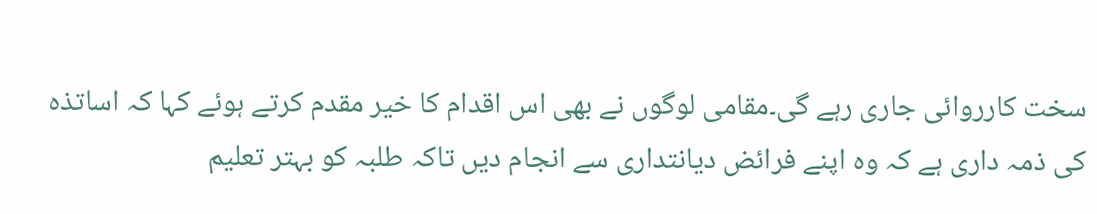سخت کارروائی جاری رہے گی۔مقامی لوگوں نے بھی اس اقدام کا خیر مقدم کرتے ہوئے کہا کہ اساتذہ کی ذمہ داری ہے کہ وہ اپنے فرائض دیانتداری سے انجام دیں تاکہ طلبہ کو بہتر تعلیم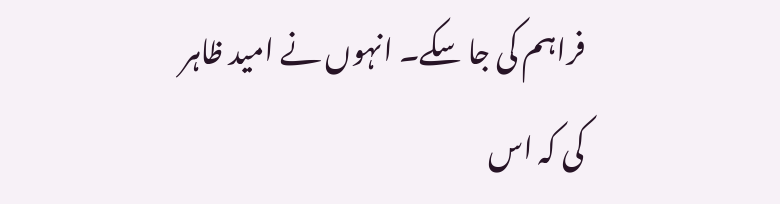فراہم کی جا سکے۔ انہوں نے امید ظاہر کی کہ اس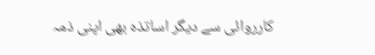کارروائی سے دیگر اساتذہ بھی اپنی ذمہ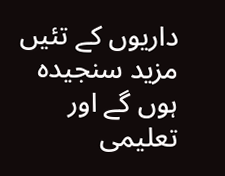داریوں کے تئیں مزید سنجیدہ ہوں گے اور تعلیمی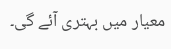معیار میں بہتری آئے گی۔